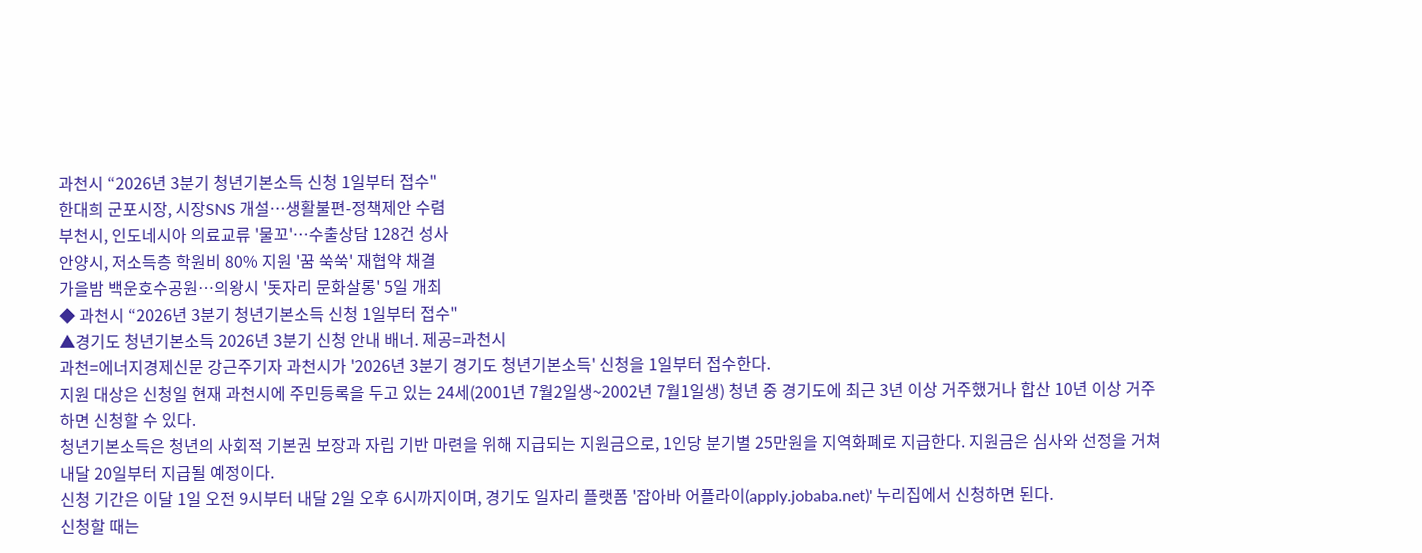과천시 “2026년 3분기 청년기본소득 신청 1일부터 접수"
한대희 군포시장, 시장SNS 개설…생활불편-정책제안 수렴
부천시, 인도네시아 의료교류 '물꼬'…수출상담 128건 성사
안양시, 저소득층 학원비 80% 지원 '꿈 쑥쑥' 재협약 채결
가을밤 백운호수공원…의왕시 '돗자리 문화살롱' 5일 개최
◆ 과천시 “2026년 3분기 청년기본소득 신청 1일부터 접수"
▲경기도 청년기본소득 2026년 3분기 신청 안내 배너. 제공=과천시
과천=에너지경제신문 강근주기자 과천시가 '2026년 3분기 경기도 청년기본소득' 신청을 1일부터 접수한다.
지원 대상은 신청일 현재 과천시에 주민등록을 두고 있는 24세(2001년 7월2일생~2002년 7월1일생) 청년 중 경기도에 최근 3년 이상 거주했거나 합산 10년 이상 거주하면 신청할 수 있다.
청년기본소득은 청년의 사회적 기본권 보장과 자립 기반 마련을 위해 지급되는 지원금으로, 1인당 분기별 25만원을 지역화폐로 지급한다. 지원금은 심사와 선정을 거쳐 내달 20일부터 지급될 예정이다.
신청 기간은 이달 1일 오전 9시부터 내달 2일 오후 6시까지이며, 경기도 일자리 플랫폼 '잡아바 어플라이(apply.jobaba.net)' 누리집에서 신청하면 된다.
신청할 때는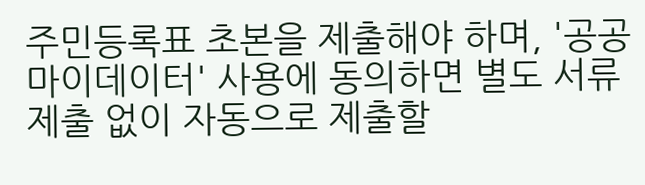주민등록표 초본을 제출해야 하며, '공공 마이데이터' 사용에 동의하면 별도 서류 제출 없이 자동으로 제출할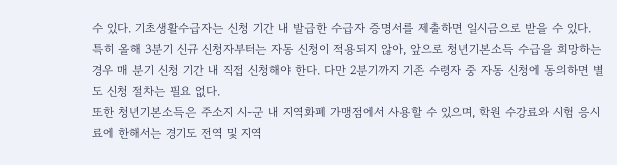수 있다. 기초생활수급자는 신청 기간 내 발급한 수급자 증명서를 제출하면 일시금으로 받을 수 있다.
특히 올해 3분기 신규 신청자부터는 자동 신청이 적용되지 않아, 앞으로 청년기본소득 수급을 희망하는 경우 매 분기 신청 기간 내 직접 신청해야 한다. 다만 2분기까지 기존 수령자 중 자동 신청에 동의하면 별도 신청 절차는 필요 없다.
또한 청년기본소득은 주소지 시-군 내 지역화폐 가맹점에서 사용할 수 있으며, 학원 수강료와 시험 응시료에 한해서는 경기도 전역 및 지역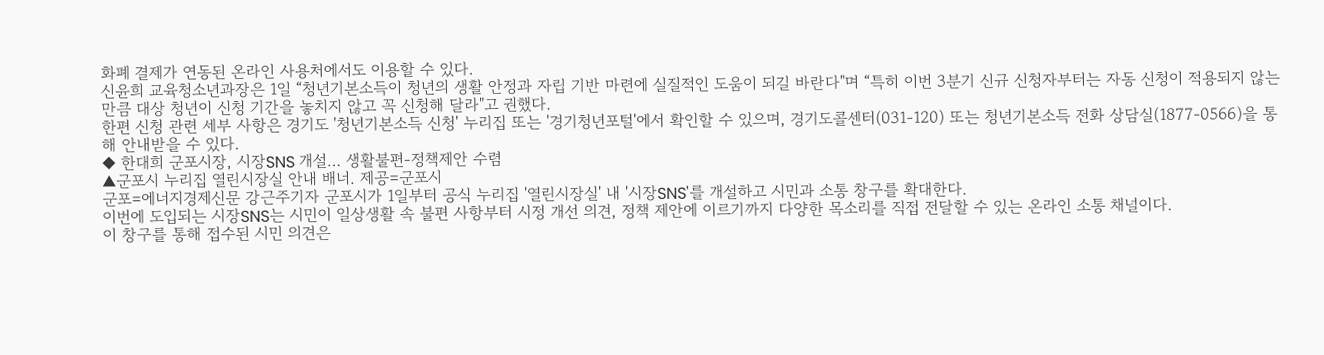화폐 결제가 연동된 온라인 사용처에서도 이용할 수 있다.
신윤희 교육청소년과장은 1일 “청년기본소득이 청년의 생활 안정과 자립 기반 마련에 실질적인 도움이 되길 바란다"며 “특히 이번 3분기 신규 신청자부터는 자동 신청이 적용되지 않는 만큼 대상 청년이 신청 기간을 놓치지 않고 꼭 신청해 달라"고 권했다.
한편 신청 관련 세부 사항은 경기도 '청년기본소득 신청' 누리집 또는 '경기청년포털'에서 확인할 수 있으며, 경기도콜센터(031-120) 또는 청년기본소득 전화 상담실(1877-0566)을 통해 안내받을 수 있다.
◆ 한대희 군포시장, 시장SNS 개설… 생활불편-정책제안 수렴
▲군포시 누리집 열린시장실 안내 배너. 제공=군포시
군포=에너지경제신문 강근주기자 군포시가 1일부터 공식 누리집 '열린시장실' 내 '시장SNS'를 개설하고 시민과 소통 창구를 확대한다.
이번에 도입되는 시장SNS는 시민이 일상생활 속 불편 사항부터 시정 개선 의견, 정책 제안에 이르기까지 다양한 목소리를 직접 전달할 수 있는 온라인 소통 채널이다.
이 창구를 통해 접수된 시민 의견은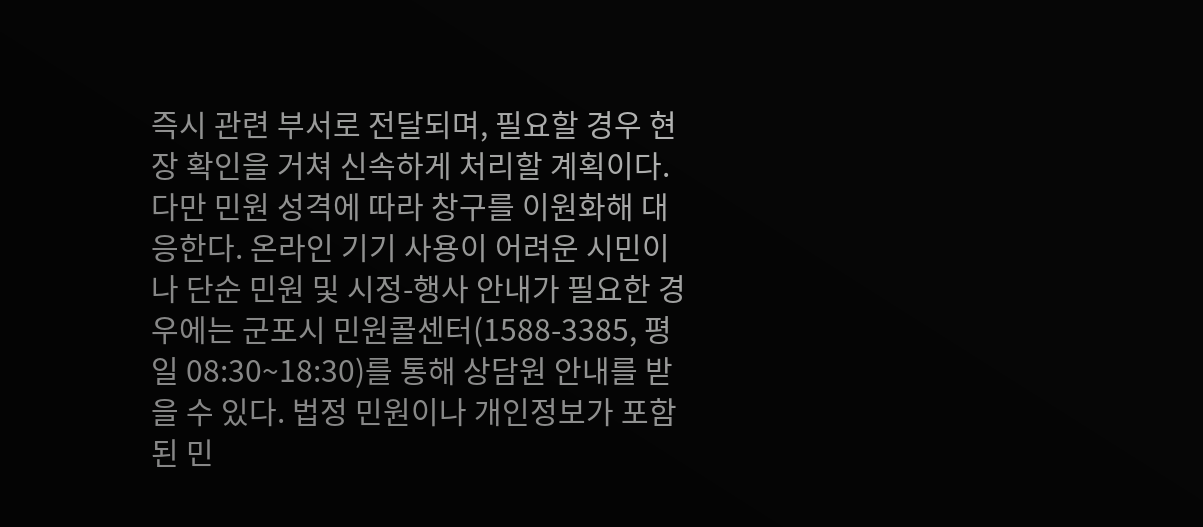즉시 관련 부서로 전달되며, 필요할 경우 현장 확인을 거쳐 신속하게 처리할 계획이다.
다만 민원 성격에 따라 창구를 이원화해 대응한다. 온라인 기기 사용이 어려운 시민이나 단순 민원 및 시정-행사 안내가 필요한 경우에는 군포시 민원콜센터(1588-3385, 평일 08:30~18:30)를 통해 상담원 안내를 받을 수 있다. 법정 민원이나 개인정보가 포함된 민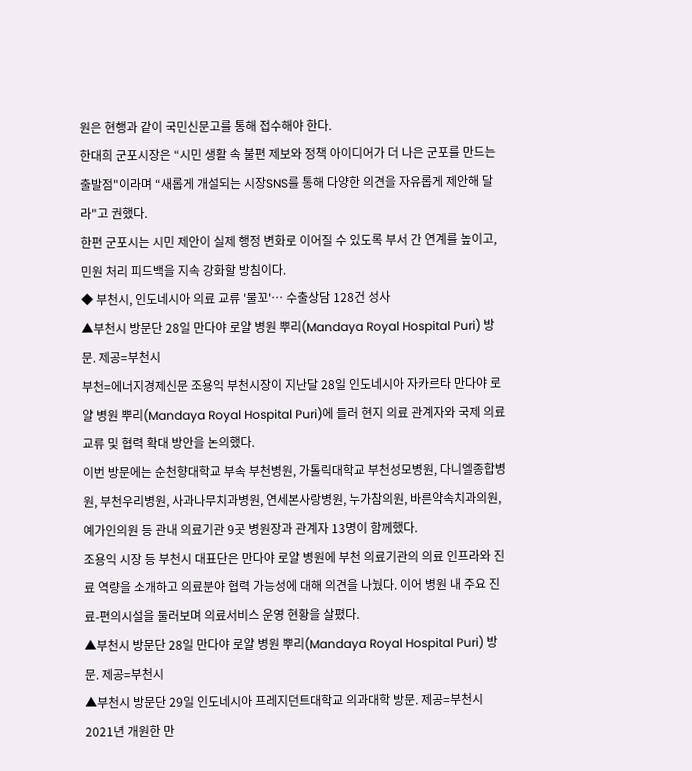원은 현행과 같이 국민신문고를 통해 접수해야 한다.
한대희 군포시장은 “시민 생활 속 불편 제보와 정책 아이디어가 더 나은 군포를 만드는 출발점"이라며 “새롭게 개설되는 시장SNS를 통해 다양한 의견을 자유롭게 제안해 달라"고 권했다.
한편 군포시는 시민 제안이 실제 행정 변화로 이어질 수 있도록 부서 간 연계를 높이고, 민원 처리 피드백을 지속 강화할 방침이다.
◆ 부천시, 인도네시아 의료 교류 '물꼬'… 수출상담 128건 성사
▲부천시 방문단 28일 만다야 로얄 병원 뿌리(Mandaya Royal Hospital Puri) 방문. 제공=부천시
부천=에너지경제신문 조용익 부천시장이 지난달 28일 인도네시아 자카르타 만다야 로얄 병원 뿌리(Mandaya Royal Hospital Puri)에 들러 현지 의료 관계자와 국제 의료 교류 및 협력 확대 방안을 논의했다.
이번 방문에는 순천향대학교 부속 부천병원, 가톨릭대학교 부천성모병원, 다니엘종합병원, 부천우리병원, 사과나무치과병원, 연세본사랑병원, 누가참의원, 바른약속치과의원, 예가인의원 등 관내 의료기관 9곳 병원장과 관계자 13명이 함께했다.
조용익 시장 등 부천시 대표단은 만다야 로얄 병원에 부천 의료기관의 의료 인프라와 진료 역량을 소개하고 의료분야 협력 가능성에 대해 의견을 나눴다. 이어 병원 내 주요 진료-편의시설을 둘러보며 의료서비스 운영 현황을 살폈다.
▲부천시 방문단 28일 만다야 로얄 병원 뿌리(Mandaya Royal Hospital Puri) 방문. 제공=부천시
▲부천시 방문단 29일 인도네시아 프레지던트대학교 의과대학 방문. 제공=부천시
2021년 개원한 만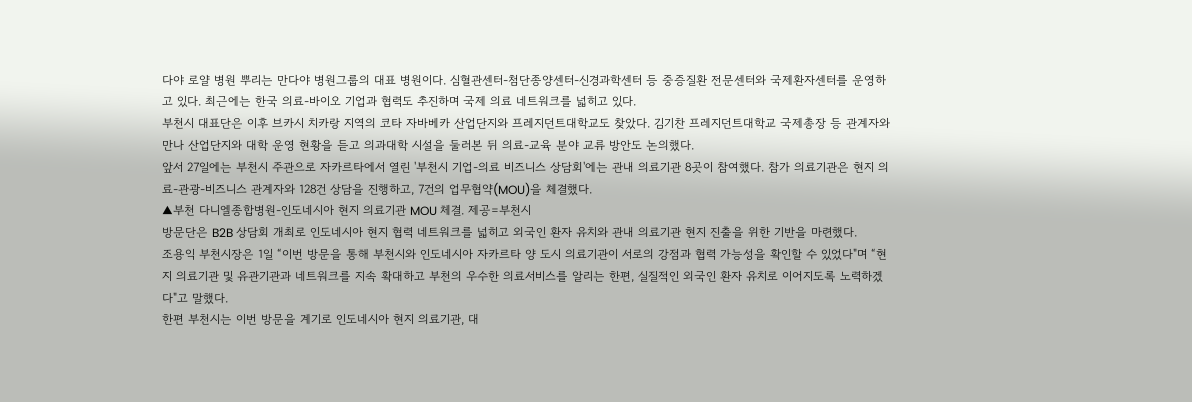다야 로얄 병원 뿌리는 만다야 병원그룹의 대표 병원이다. 심혈관센터-첨단종양센터-신경과학센터 등 중증질환 전문센터와 국제환자센터를 운영하고 있다. 최근에는 한국 의료-바이오 기업과 협력도 추진하며 국제 의료 네트워크를 넓히고 있다.
부천시 대표단은 이후 브카시 치카랑 지역의 코타 자바베카 산업단지와 프레지던트대학교도 찾았다. 김기찬 프레지던트대학교 국제총장 등 관계자와 만나 산업단지와 대학 운영 현황을 듣고 의과대학 시설을 둘러본 뒤 의료-교육 분야 교류 방안도 논의했다.
앞서 27일에는 부천시 주관으로 자카르타에서 열린 '부천시 기업-의료 비즈니스 상담회'에는 관내 의료기관 8곳이 참여했다. 참가 의료기관은 현지 의료-관광-비즈니스 관계자와 128건 상담을 진행하고, 7건의 업무협약(MOU)을 체결했다.
▲부천 다니엘종합병원-인도네시아 현지 의료기관 MOU 체결. 제공=부천시
방문단은 B2B 상담회 개최로 인도네시아 현지 협력 네트워크를 넓히고 외국인 환자 유치와 관내 의료기관 현지 진출을 위한 기반을 마련했다.
조용익 부천시장은 1일 “이번 방문을 통해 부천시와 인도네시아 자카르타 양 도시 의료기관이 서로의 강점과 협력 가능성을 확인할 수 있었다"며 “현지 의료기관 및 유관기관과 네트워크를 지속 확대하고 부천의 우수한 의료서비스를 알리는 한편, 실질적인 외국인 환자 유치로 이어지도록 노력하겠다"고 말했다.
한편 부천시는 이번 방문을 계기로 인도네시아 현지 의료기관, 대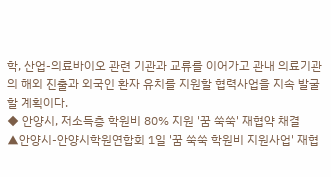학, 산업-의료바이오 관련 기관과 교류를 이어가고 관내 의료기관의 해외 진출과 외국인 환자 유치를 지원할 협력사업을 지속 발굴할 계획이다.
◆ 안양시, 저소득층 학원비 80% 지원 '꿈 쑥쑥' 재협약 채결
▲안양시-안양시학원연합회 1일 '꿈 쑥쑥 학원비 지원사업' 재협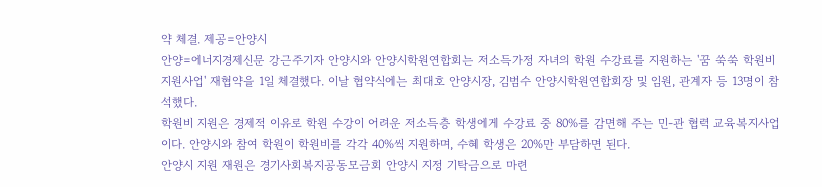약 체결. 제공=안양시
안양=에너지경제신문 강근주기자 안양시와 안양시학원연합회는 저소득가정 자녀의 학원 수강료를 지원하는 '꿈 쑥쑥 학원비 지원사업' 재협약을 1일 체결했다. 이날 협약식에는 최대호 안양시장, 김범수 안양시학원연합회장 및 임원, 관계자 등 13명이 참석했다.
학원비 지원은 경제적 이유로 학원 수강이 어려운 저소득층 학생에게 수강료 중 80%를 감면해 주는 민-관 협력 교육복지사업이다. 안양시와 참여 학원이 학원비를 각각 40%씩 지원하며, 수혜 학생은 20%만 부담하면 된다.
안양시 지원 재원은 경기사회복지공동모금회 안양시 지정 기탁금으로 마련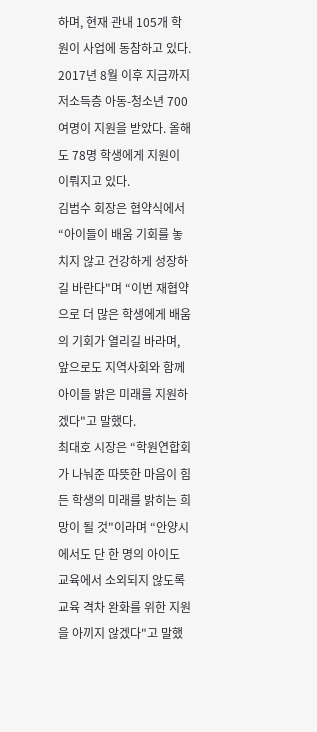하며, 현재 관내 105개 학원이 사업에 동참하고 있다.
2017년 8월 이후 지금까지 저소득층 아동-청소년 700여명이 지원을 받았다. 올해도 78명 학생에게 지원이 이뤄지고 있다.
김범수 회장은 협약식에서 “아이들이 배움 기회를 놓치지 않고 건강하게 성장하길 바란다"며 “이번 재협약으로 더 많은 학생에게 배움의 기회가 열리길 바라며, 앞으로도 지역사회와 함께 아이들 밝은 미래를 지원하겠다"고 말했다.
최대호 시장은 “학원연합회가 나눠준 따뜻한 마음이 힘든 학생의 미래를 밝히는 희망이 될 것"이라며 “안양시에서도 단 한 명의 아이도 교육에서 소외되지 않도록 교육 격차 완화를 위한 지원을 아끼지 않겠다"고 말했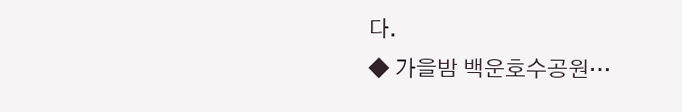다.
◆ 가을밤 백운호수공원…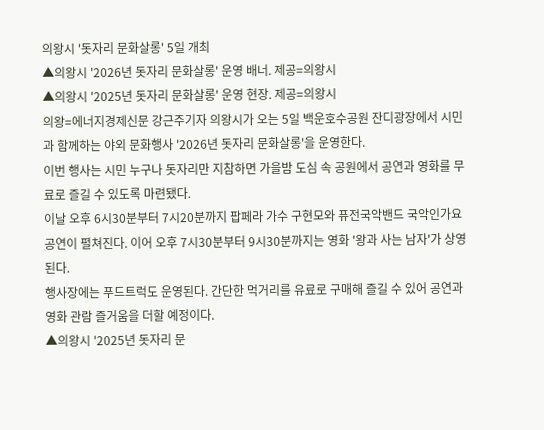의왕시 '돗자리 문화살롱' 5일 개최
▲의왕시 '2026년 돗자리 문화살롱' 운영 배너. 제공=의왕시
▲의왕시 '2025년 돗자리 문화살롱' 운영 현장. 제공=의왕시
의왕=에너지경제신문 강근주기자 의왕시가 오는 5일 백운호수공원 잔디광장에서 시민과 함께하는 야외 문화행사 '2026년 돗자리 문화살롱'을 운영한다.
이번 행사는 시민 누구나 돗자리만 지참하면 가을밤 도심 속 공원에서 공연과 영화를 무료로 즐길 수 있도록 마련됐다.
이날 오후 6시30분부터 7시20분까지 팝페라 가수 구현모와 퓨전국악밴드 국악인가요 공연이 펼쳐진다. 이어 오후 7시30분부터 9시30분까지는 영화 '왕과 사는 남자'가 상영된다.
행사장에는 푸드트럭도 운영된다. 간단한 먹거리를 유료로 구매해 즐길 수 있어 공연과 영화 관람 즐거움을 더할 예정이다.
▲의왕시 '2025년 돗자리 문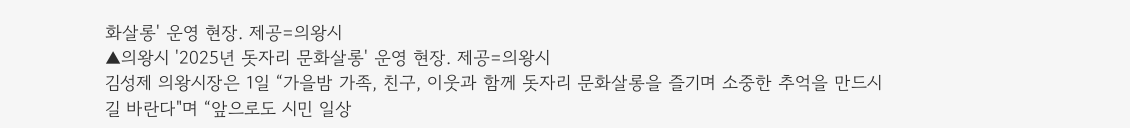화살롱' 운영 현장. 제공=의왕시
▲의왕시 '2025년 돗자리 문화살롱' 운영 현장. 제공=의왕시
김성제 의왕시장은 1일 “가을밤 가족, 친구, 이웃과 함께 돗자리 문화살롱을 즐기며 소중한 추억을 만드시길 바란다"며 “앞으로도 시민 일상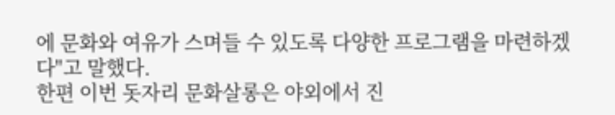에 문화와 여유가 스며들 수 있도록 다양한 프로그램을 마련하겠다"고 말했다.
한편 이번 돗자리 문화살롱은 야외에서 진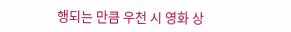행되는 만큼 우천 시 영화 상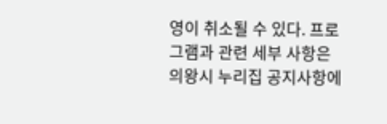영이 취소될 수 있다. 프로그램과 관련 세부 사항은 의왕시 누리집 공지사항에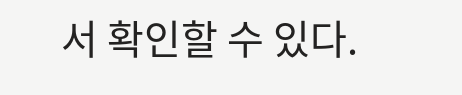서 확인할 수 있다.